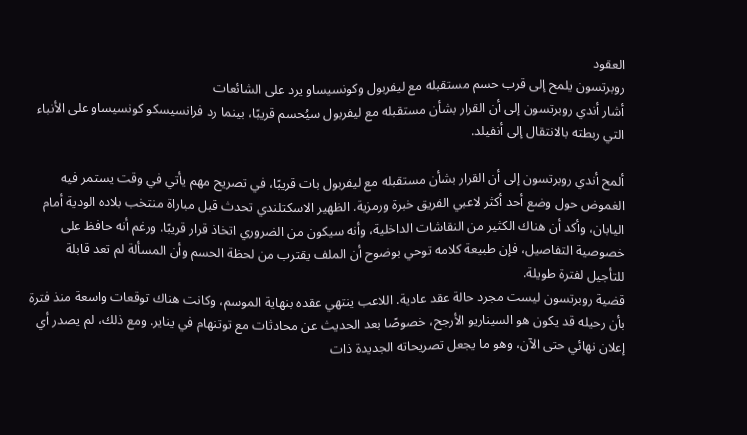العقود
روبرتسون يلمح إلى قرب حسم مستقبله مع ليفربول وكونسيساو يرد على الشائعات
أشار أندي روبرتسون إلى أن القرار بشأن مستقبله مع ليفربول سيُحسم قريبًا، بينما رد فرانسيسكو كونسيساو على الأنباء التي ربطته بالانتقال إلى أنفيلد.

ألمح أندي روبرتسون إلى أن القرار بشأن مستقبله مع ليفربول بات قريبًا، في تصريح مهم يأتي في وقت يستمر فيه الغموض حول وضع أحد أكثر لاعبي الفريق خبرة ورمزية. الظهير الاسكتلندي تحدث قبل مباراة منتخب بلاده الودية أمام اليابان، وأكد أن هناك الكثير من النقاشات الداخلية، وأنه سيكون من الضروري اتخاذ قرار قريبًا. ورغم أنه حافظ على خصوصية التفاصيل، فإن طبيعة كلامه توحي بوضوح أن الملف يقترب من لحظة الحسم وأن المسألة لم تعد قابلة للتأجيل لفترة طويلة.
قضية روبرتسون ليست مجرد حالة عقد عادية. اللاعب ينتهي عقده بنهاية الموسم، وكانت هناك توقعات واسعة منذ فترة بأن رحيله قد يكون هو السيناريو الأرجح، خصوصًا بعد الحديث عن محادثات مع توتنهام في يناير. ومع ذلك، لم يصدر أي إعلان نهائي حتى الآن، وهو ما يجعل تصريحاته الجديدة ذات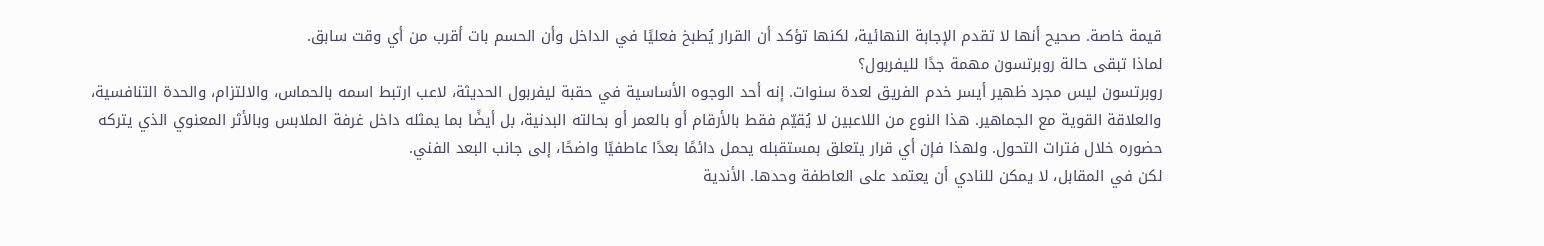قيمة خاصة. صحيح أنها لا تقدم الإجابة النهائية، لكنها تؤكد أن القرار يُطبخ فعليًا في الداخل وأن الحسم بات أقرب من أي وقت سابق.
لماذا تبقى حالة روبرتسون مهمة جدًا لليفربول؟
روبرتسون ليس مجرد ظهير أيسر خدم الفريق لعدة سنوات. إنه أحد الوجوه الأساسية في حقبة ليفربول الحديثة، لاعب ارتبط اسمه بالحماس، والالتزام، والحدة التنافسية، والعلاقة القوية مع الجماهير. هذا النوع من اللاعبين لا يُقيّم فقط بالأرقام أو بالعمر أو بحالته البدنية، بل أيضًا بما يمثله داخل غرفة الملابس وبالأثر المعنوي الذي يتركه حضوره خلال فترات التحول. ولهذا فإن أي قرار يتعلق بمستقبله يحمل دائمًا بعدًا عاطفيًا واضحًا، إلى جانب البعد الفني.
لكن في المقابل، لا يمكن للنادي أن يعتمد على العاطفة وحدها. الأندية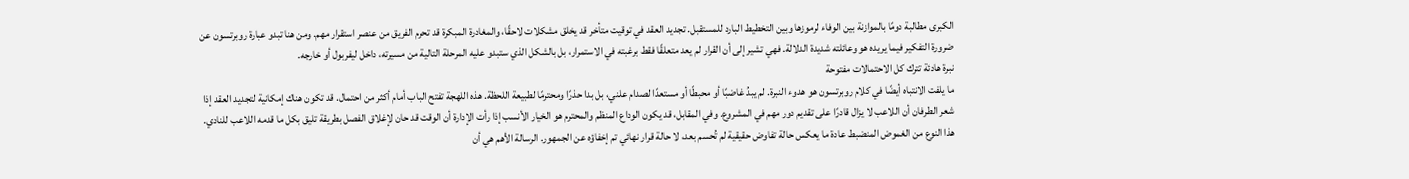الكبرى مطالبة دومًا بالموازنة بين الوفاء لرموزها وبين التخطيط البارد للمستقبل. تجديد العقد في توقيت متأخر قد يخلق مشكلات لاحقًا، والمغادرة المبكرة قد تحرم الفريق من عنصر استقرار مهم. ومن هنا تبدو عبارة روبرتسون عن ضرورة التفكير فيما يريده هو وعائلته شديدة الدلالة. فهي تشير إلى أن القرار لم يعد متعلقًا فقط برغبته في الاستمرار، بل بالشكل الذي ستبدو عليه المرحلة التالية من مسيرته، داخل ليفربول أو خارجه.
نبرة هادئة تترك كل الاحتمالات مفتوحة
ما يلفت الانتباه أيضًا في كلام روبرتسون هو هدوء النبرة. لم يبدُ غاضبًا أو محبطًا أو مستعدًا لصدام علني، بل بدا حذرًا ومحترمًا لطبيعة اللحظة. هذه اللهجة تفتح الباب أمام أكثر من احتمال. قد تكون هناك إمكانية لتجديد العقد إذا شعر الطرفان أن اللاعب لا يزال قادرًا على تقديم دور مهم في المشروع. وفي المقابل، قد يكون الوداع المنظم والمحترم هو الخيار الأنسب إذا رأت الإدارة أن الوقت قد حان لإغلاق الفصل بطريقة تليق بكل ما قدمه اللاعب للنادي.
هذا النوع من الغموض المنضبط عادة ما يعكس حالة تفاوض حقيقية لم تُحسم بعد، لا حالة قرار نهائي تم إخفاؤه عن الجمهور. الرسالة الأهم هي أن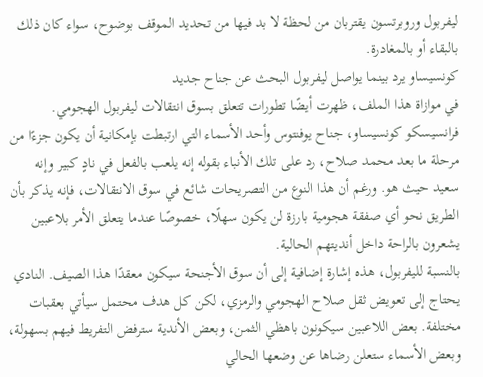ليفربول وروبرتسون يقتربان من لحظة لا بد فيها من تحديد الموقف بوضوح، سواء كان ذلك بالبقاء أو بالمغادرة.
كونسيساو يرد بينما يواصل ليفربول البحث عن جناح جديد
في موازاة هذا الملف، ظهرت أيضًا تطورات تتعلق بسوق انتقالات ليفربول الهجومي. فرانسيسكو كونسيساو، جناح يوفنتوس وأحد الأسماء التي ارتبطت بإمكانية أن يكون جزءًا من مرحلة ما بعد محمد صلاح، رد على تلك الأنباء بقوله إنه يلعب بالفعل في نادٍ كبير وإنه سعيد حيث هو. ورغم أن هذا النوع من التصريحات شائع في سوق الانتقالات، فإنه يذكر بأن الطريق نحو أي صفقة هجومية بارزة لن يكون سهلًا، خصوصًا عندما يتعلق الأمر بلاعبين يشعرون بالراحة داخل أنديتهم الحالية.
بالنسبة لليفربول، هذه إشارة إضافية إلى أن سوق الأجنحة سيكون معقدًا هذا الصيف. النادي يحتاج إلى تعويض ثقل صلاح الهجومي والرمزي، لكن كل هدف محتمل سيأتي بعقبات مختلفة. بعض اللاعبين سيكونون باهظي الثمن، وبعض الأندية سترفض التفريط فيهم بسهولة، وبعض الأسماء ستعلن رضاها عن وضعها الحالي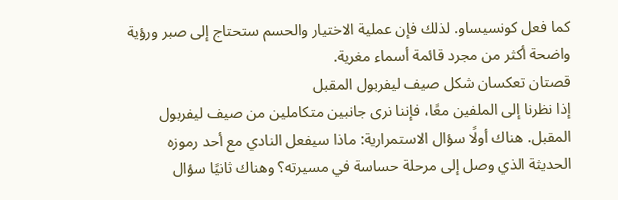كما فعل كونسيساو. لذلك فإن عملية الاختيار والحسم ستحتاج إلى صبر ورؤية واضحة أكثر من مجرد قائمة أسماء مغرية.
قصتان تعكسان شكل صيف ليفربول المقبل
إذا نظرنا إلى الملفين معًا، فإننا نرى جانبين متكاملين من صيف ليفربول المقبل. هناك أولًا سؤال الاستمرارية: ماذا سيفعل النادي مع أحد رموزه الحديثة الذي وصل إلى مرحلة حساسة في مسيرته؟ وهناك ثانيًا سؤال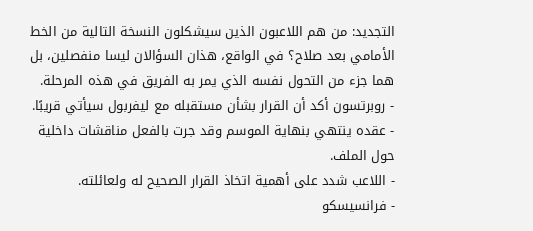التجديد: من هم اللاعبون الذين سيشكلون النسخة التالية من الخط الأمامي بعد صلاح؟ في الواقع، هذان السؤالان ليسا منفصلين، بل هما جزء من التحول نفسه الذي يمر به الفريق في هذه المرحلة.
- روبرتسون أكد أن القرار بشأن مستقبله مع ليفربول سيأتي قريبًا.
- عقده ينتهي بنهاية الموسم وقد جرت بالفعل مناقشات داخلية حول الملف.
- اللاعب شدد على أهمية اتخاذ القرار الصحيح له ولعائلته.
- فرانسيسكو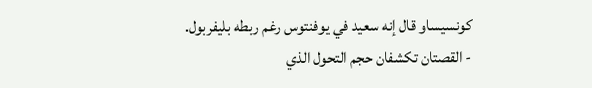كونسيساو قال إنه سعيد في يوفنتوس رغم ربطه بليفربول.
- القصتان تكشفان حجم التحول الذي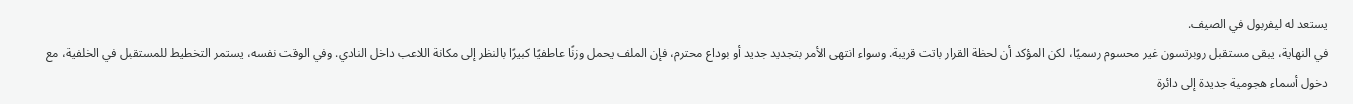يستعد له ليفربول في الصيف.
في النهاية، يبقى مستقبل روبرتسون غير محسوم رسميًا، لكن المؤكد أن لحظة القرار باتت قريبة. وسواء انتهى الأمر بتجديد جديد أو بوداع محترم، فإن الملف يحمل وزنًا عاطفيًا كبيرًا بالنظر إلى مكانة اللاعب داخل النادي. وفي الوقت نفسه، يستمر التخطيط للمستقبل في الخلفية، مع دخول أسماء هجومية جديدة إلى دائرة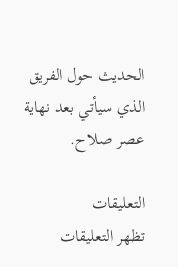الحديث حول الفريق الذي سيأتي بعد نهاية عصر صلاح.

التعليقات
تظهر التعليقات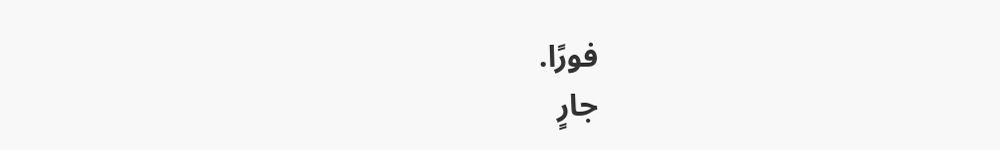فورًا.
جارٍ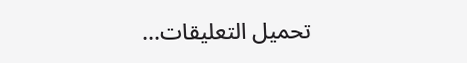تحميل التعليقات...